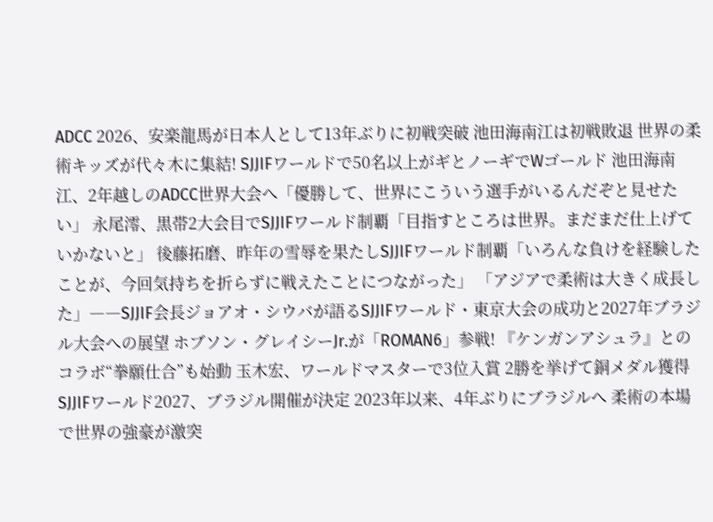ADCC 2026、安楽龍馬が日本人として13年ぶりに初戦突破 池田海南江は初戦敗退 世界の柔術キッズが代々木に集結! SJJIFワールドで50名以上がギとノーギでWゴールド 池田海南江、2年越しのADCC世界大会へ「優勝して、世界にこういう選手がいるんだぞと見せたい」 永尾澪、黒帯2大会目でSJJIFワールド制覇「目指すところは世界。まだまだ仕上げていかないと」 後藤拓磨、昨年の雪辱を果たしSJJIFワールド制覇「いろんな負けを経験したことが、今回気持ちを折らずに戦えたことにつながった」 「アジアで柔術は大きく成長した」――SJJIF会長ジョアオ・シウバが語るSJJIFワールド・東京大会の成功と2027年ブラジル大会への展望 ホブソン・グレイシーJr.が「ROMAN6」参戦! 『ケンガンアシュラ』とのコラボ“拳願仕合”も始動 玉木宏、ワールドマスターで3位入賞 2勝を挙げて銅メダル獲得 SJJIFワールド2027、ブラジル開催が決定 2023年以来、4年ぶりにブラジルへ 柔術の本場で世界の強豪が激突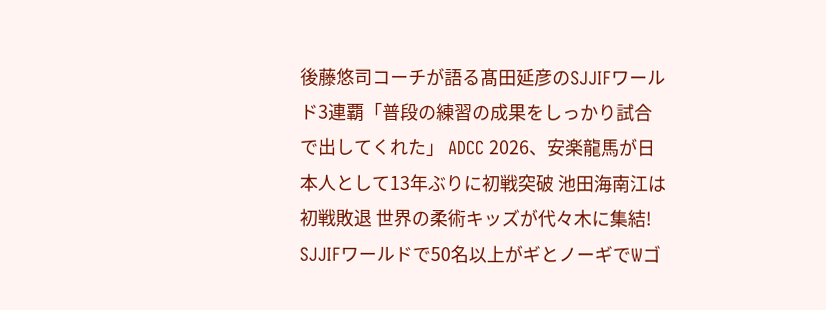後藤悠司コーチが語る髙田延彦のSJJIFワールド3連覇「普段の練習の成果をしっかり試合で出してくれた」 ADCC 2026、安楽龍馬が日本人として13年ぶりに初戦突破 池田海南江は初戦敗退 世界の柔術キッズが代々木に集結! SJJIFワールドで50名以上がギとノーギでWゴ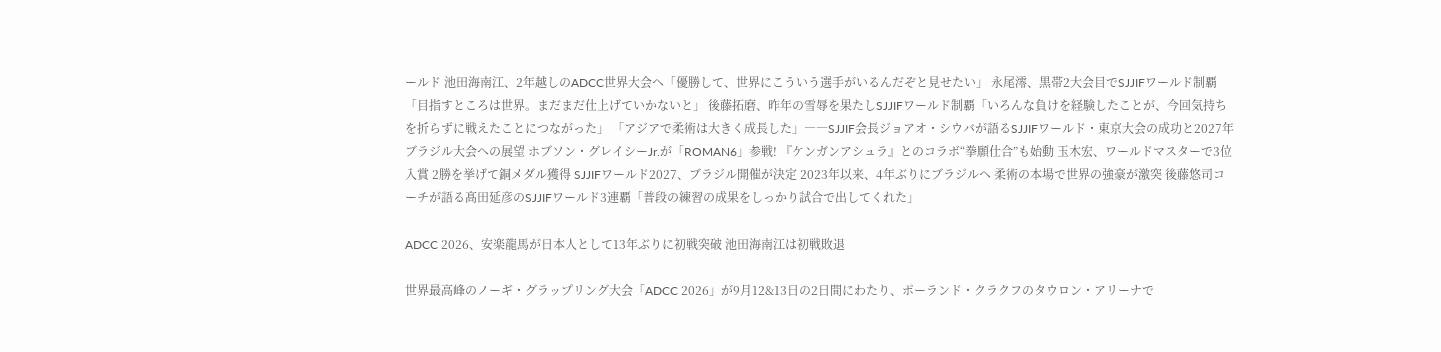ールド 池田海南江、2年越しのADCC世界大会へ「優勝して、世界にこういう選手がいるんだぞと見せたい」 永尾澪、黒帯2大会目でSJJIFワールド制覇「目指すところは世界。まだまだ仕上げていかないと」 後藤拓磨、昨年の雪辱を果たしSJJIFワールド制覇「いろんな負けを経験したことが、今回気持ちを折らずに戦えたことにつながった」 「アジアで柔術は大きく成長した」――SJJIF会長ジョアオ・シウバが語るSJJIFワールド・東京大会の成功と2027年ブラジル大会への展望 ホブソン・グレイシーJr.が「ROMAN6」参戦! 『ケンガンアシュラ』とのコラボ“拳願仕合”も始動 玉木宏、ワールドマスターで3位入賞 2勝を挙げて銅メダル獲得 SJJIFワールド2027、ブラジル開催が決定 2023年以来、4年ぶりにブラジルへ 柔術の本場で世界の強豪が激突 後藤悠司コーチが語る髙田延彦のSJJIFワールド3連覇「普段の練習の成果をしっかり試合で出してくれた」

ADCC 2026、安楽龍馬が日本人として13年ぶりに初戦突破 池田海南江は初戦敗退

世界最高峰のノーギ・グラップリング大会「ADCC 2026」が9月12&13日の2日間にわたり、ポーランド・クラクフのタウロン・アリーナで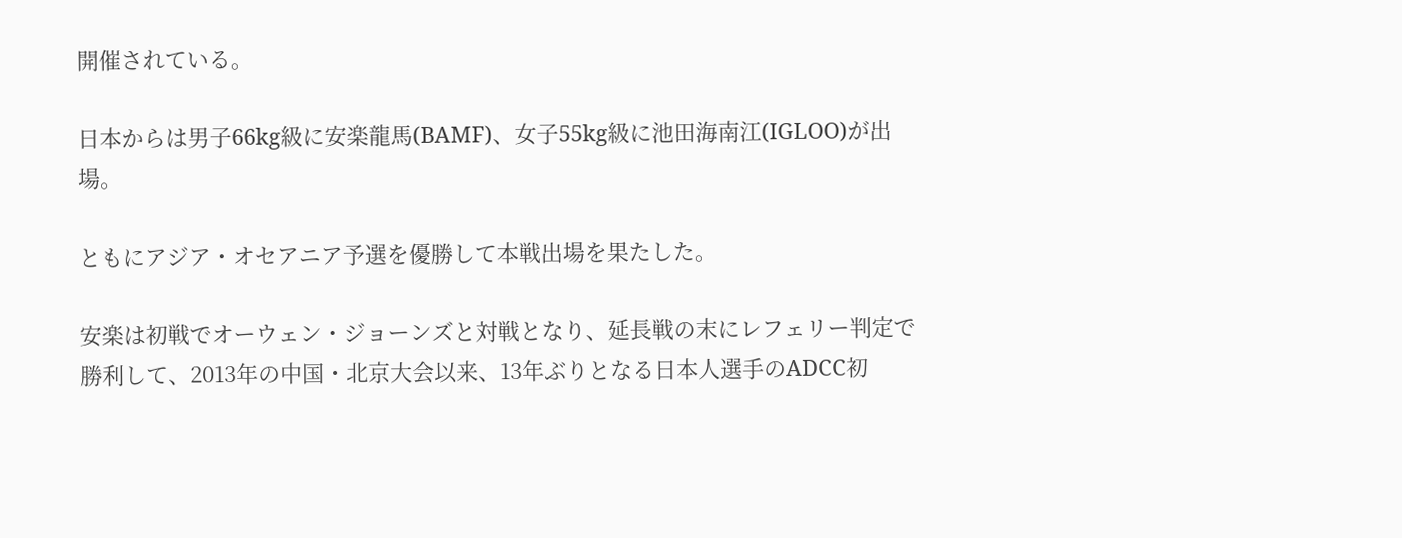開催されている。

日本からは男子66kg級に安楽龍馬(BAMF)、女子55kg級に池田海南江(IGLOO)が出場。

ともにアジア・オセアニア予選を優勝して本戦出場を果たした。

安楽は初戦でオーウェン・ジョーンズと対戦となり、延長戦の末にレフェリー判定で勝利して、2013年の中国・北京大会以来、13年ぶりとなる日本人選手のADCC初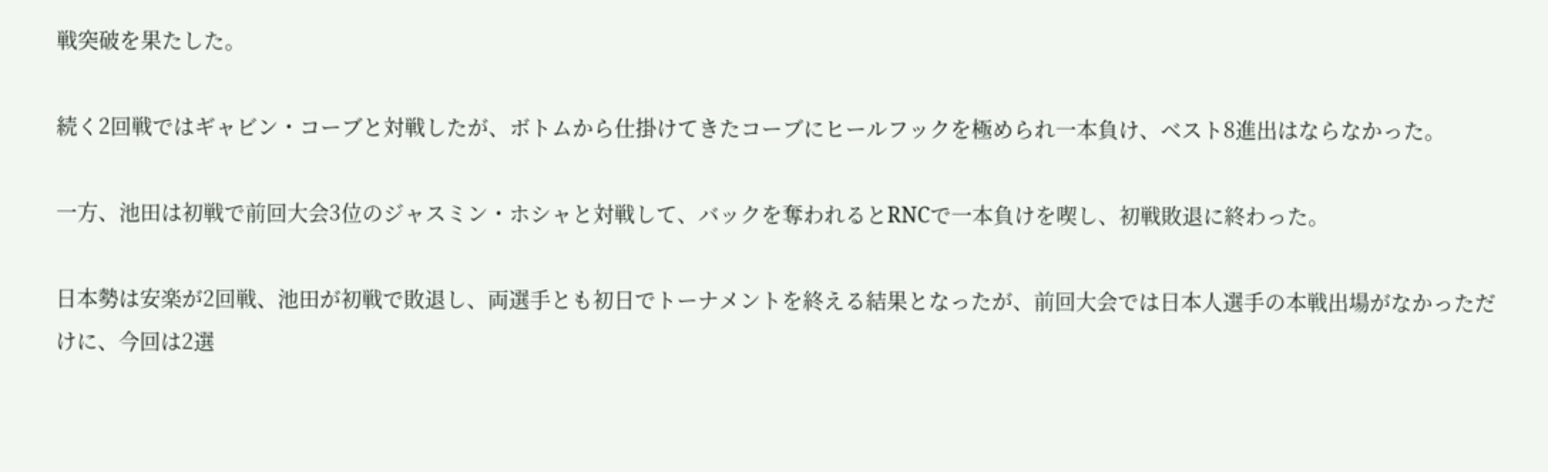戦突破を果たした。

続く2回戦ではギャビン・コーブと対戦したが、ボトムから仕掛けてきたコーブにヒールフックを極められ一本負け、ベスト8進出はならなかった。

一方、池田は初戦で前回大会3位のジャスミン・ホシャと対戦して、バックを奪われるとRNCで一本負けを喫し、初戦敗退に終わった。

日本勢は安楽が2回戦、池田が初戦で敗退し、両選手とも初日でトーナメントを終える結果となったが、前回大会では日本人選手の本戦出場がなかっただけに、今回は2選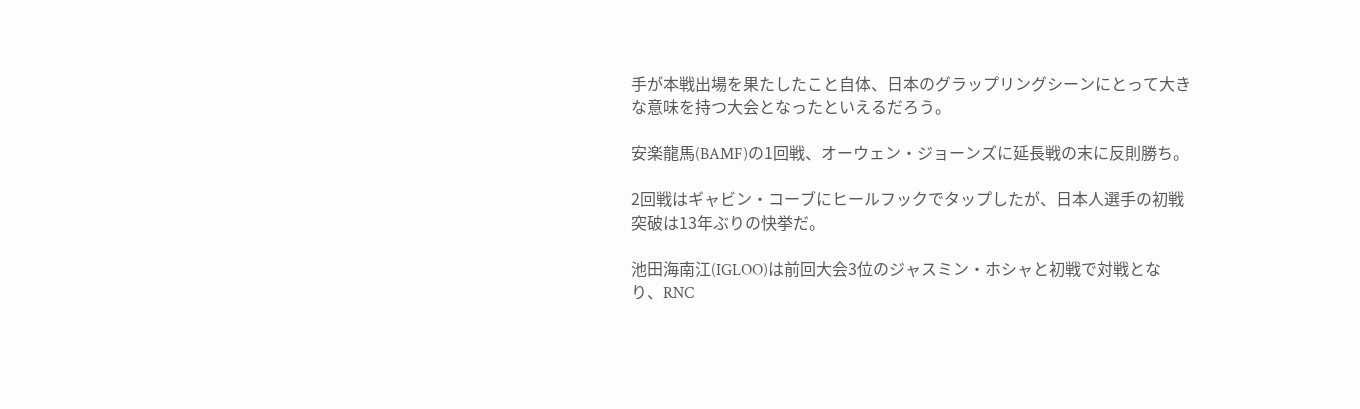手が本戦出場を果たしたこと自体、日本のグラップリングシーンにとって大きな意味を持つ大会となったといえるだろう。

安楽龍馬(BAMF)の1回戦、オーウェン・ジョーンズに延長戦の末に反則勝ち。

2回戦はギャビン・コーブにヒールフックでタップしたが、日本人選手の初戦突破は13年ぶりの快挙だ。

池田海南江(IGLOO)は前回大会3位のジャスミン・ホシャと初戦で対戦となり、RNC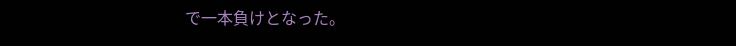で一本負けとなった。